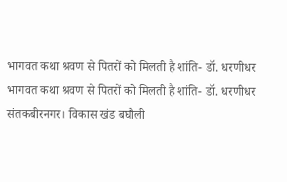भागवत कथा श्रवण से पितरों को मिलती है शांति- डॉ. धरणीधर
भागवत कथा श्रवण से पितरों को मिलती है शांति- डॉ. धरणीधर
संतकबीरनगर। विकास खंड बघौली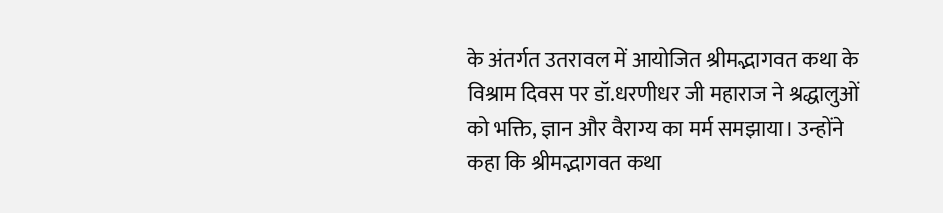के अंतर्गत उतरावल में आयोजित श्रीमद्भागवत कथा के विश्राम दिवस पर डॉ.धरणीधर जी महाराज ने श्रद्धालुओं को भक्ति, ज्ञान और वैराग्य का मर्म समझाया। उन्होंने कहा कि श्रीमद्भागवत कथा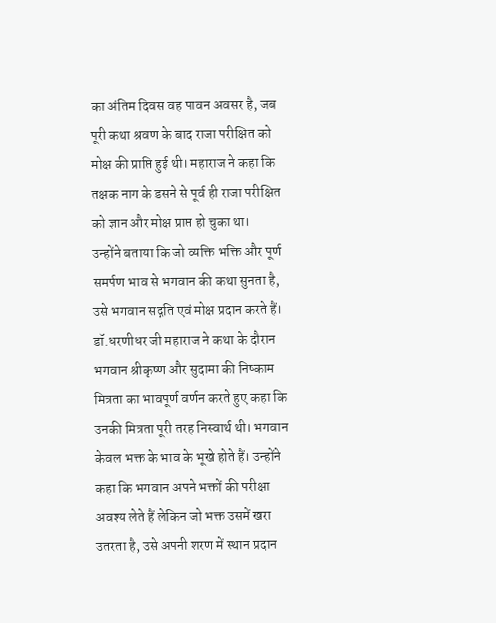का अंतिम दिवस वह पावन अवसर है, जब पूरी कथा श्रवण के बाद राजा परीक्षित को मोक्ष की प्राप्ति हुई थी। महाराज ने कहा कि तक्षक नाग के डसने से पूर्व ही राजा परीक्षित को ज्ञान और मोक्ष प्राप्त हो चुका था।
उन्होंने बताया कि जो व्यक्ति भक्ति और पूर्ण समर्पण भाव से भगवान की कथा सुनता है, उसे भगवान सद्गति एवं मोक्ष प्रदान करते हैं। डॉ.धरणीधर जी महाराज ने कथा के दौरान भगवान श्रीकृष्ण और सुदामा की निष्काम मित्रता का भावपूर्ण वर्णन करते हुए कहा कि उनकी मित्रता पूरी तरह निस्वार्थ थी। भगवान केवल भक्त के भाव के भूखे होते हैं। उन्होंने कहा कि भगवान अपने भक्तों की परीक्षा अवश्य लेते हैं लेकिन जो भक्त उसमें खरा उतरता है, उसे अपनी शरण में स्थान प्रदान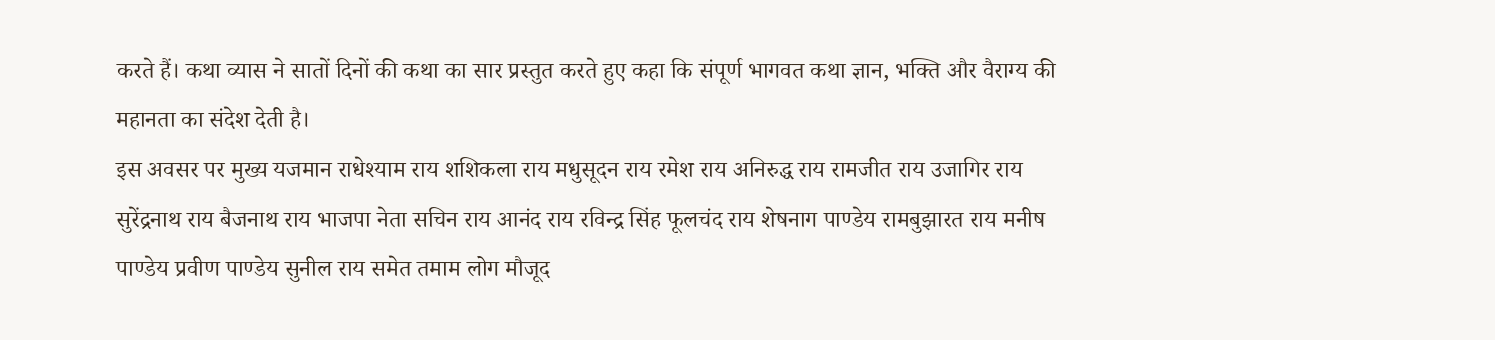करते हैं। कथा व्यास ने सातों दिनों की कथा का सार प्रस्तुत करते हुए कहा कि संपूर्ण भागवत कथा ज्ञान, भक्ति और वैराग्य की महानता का संदेश देती है।
इस अवसर पर मुख्य यजमान राधेश्याम राय शशिकला राय मधुसूदन राय रमेश राय अनिरुद्ध राय रामजीत राय उजागिर राय सुरेंद्रनाथ राय बैजनाथ राय भाजपा नेता सचिन राय आनंद राय रविन्द्र सिंह फूलचंद राय शेषनाग पाण्डेय रामबुझारत राय मनीष पाण्डेय प्रवीण पाण्डेय सुनील राय समेत तमाम लोग मौजूद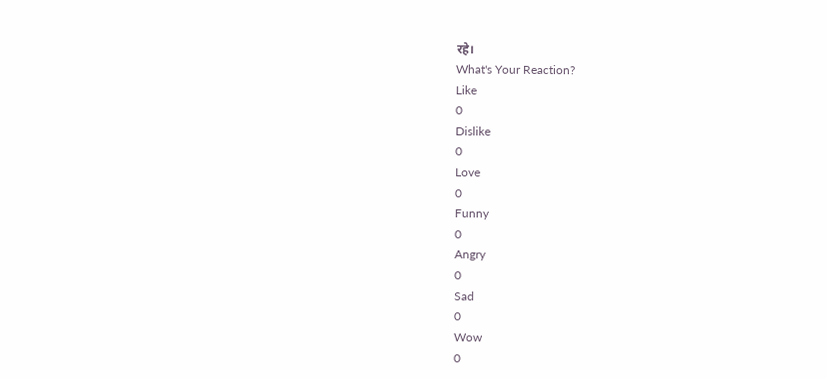रहे।
What's Your Reaction?
Like
0
Dislike
0
Love
0
Funny
0
Angry
0
Sad
0
Wow
0